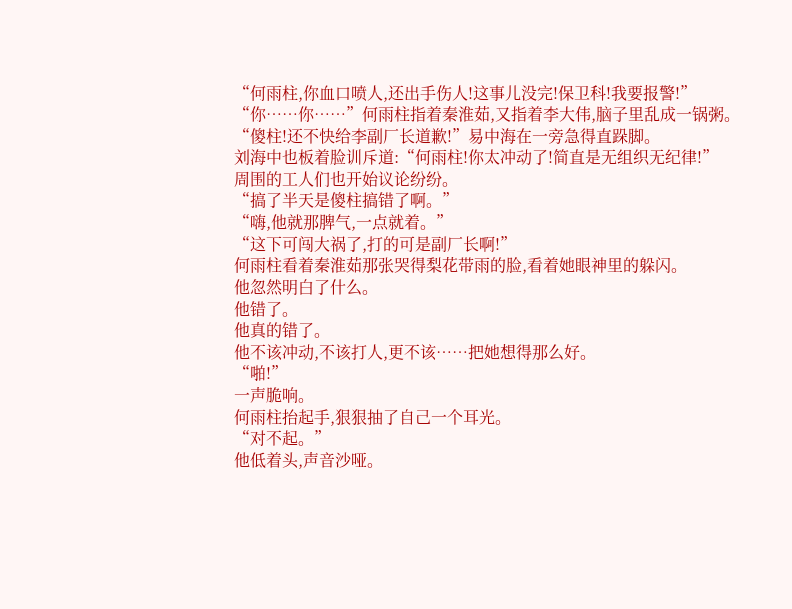“何雨柱,你血口喷人,还出手伤人!这事儿没完!保卫科!我要报警!”
“你……你……”何雨柱指着秦淮茹,又指着李大伟,脑子里乱成一锅粥。
“傻柱!还不快给李副厂长道歉!”易中海在一旁急得直跺脚。
刘海中也板着脸训斥道:“何雨柱!你太冲动了!简直是无组织无纪律!”
周围的工人们也开始议论纷纷。
“搞了半天是傻柱搞错了啊。”
“嗨,他就那脾气,一点就着。”
“这下可闯大祸了,打的可是副厂长啊!”
何雨柱看着秦淮茹那张哭得梨花带雨的脸,看着她眼神里的躲闪。
他忽然明白了什么。
他错了。
他真的错了。
他不该冲动,不该打人,更不该……把她想得那么好。
“啪!”
一声脆响。
何雨柱抬起手,狠狠抽了自己一个耳光。
“对不起。”
他低着头,声音沙哑。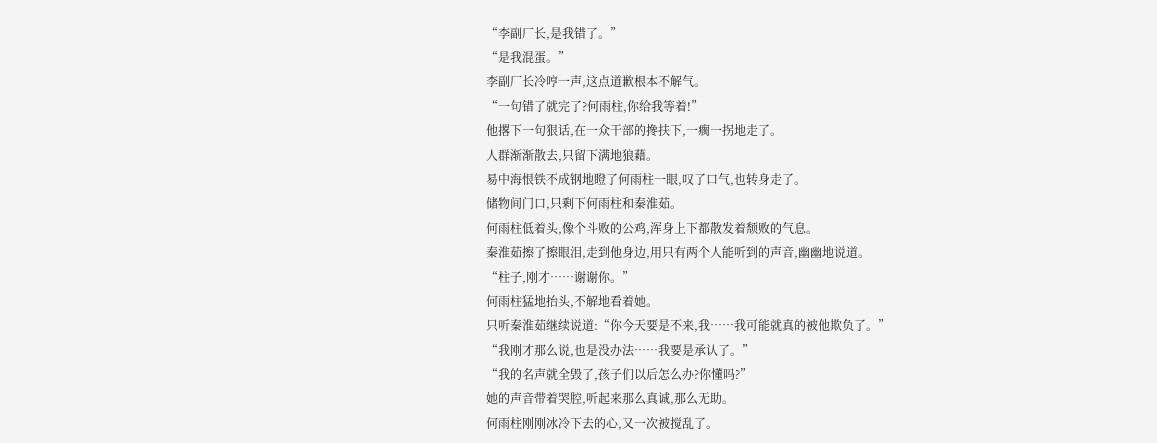“李副厂长,是我错了。”
“是我混蛋。”
李副厂长冷哼一声,这点道歉根本不解气。
“一句错了就完了?何雨柱,你给我等着!”
他撂下一句狠话,在一众干部的搀扶下,一瘸一拐地走了。
人群渐渐散去,只留下满地狼藉。
易中海恨铁不成钢地瞪了何雨柱一眼,叹了口气,也转身走了。
储物间门口,只剩下何雨柱和秦淮茹。
何雨柱低着头,像个斗败的公鸡,浑身上下都散发着颓败的气息。
秦淮茹擦了擦眼泪,走到他身边,用只有两个人能听到的声音,幽幽地说道。
“柱子,刚才……谢谢你。”
何雨柱猛地抬头,不解地看着她。
只听秦淮茹继续说道:“你今天要是不来,我……我可能就真的被他欺负了。”
“我刚才那么说,也是没办法……我要是承认了。”
“我的名声就全毁了,孩子们以后怎么办?你懂吗?”
她的声音带着哭腔,听起来那么真诚,那么无助。
何雨柱刚刚冰冷下去的心,又一次被搅乱了。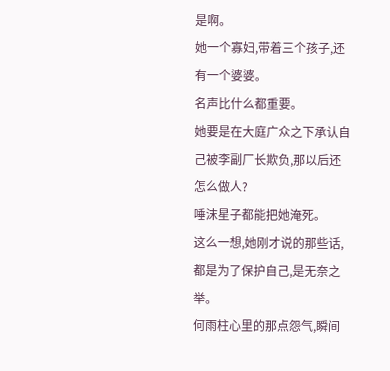是啊。
她一个寡妇,带着三个孩子,还有一个婆婆。
名声比什么都重要。
她要是在大庭广众之下承认自己被李副厂长欺负,那以后还怎么做人?
唾沫星子都能把她淹死。
这么一想,她刚才说的那些话,都是为了保护自己,是无奈之举。
何雨柱心里的那点怨气,瞬间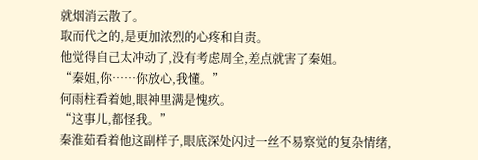就烟消云散了。
取而代之的,是更加浓烈的心疼和自责。
他觉得自己太冲动了,没有考虑周全,差点就害了秦姐。
“秦姐,你……你放心,我懂。”
何雨柱看着她,眼神里满是愧疚。
“这事儿,都怪我。”
秦淮茹看着他这副样子,眼底深处闪过一丝不易察觉的复杂情绪,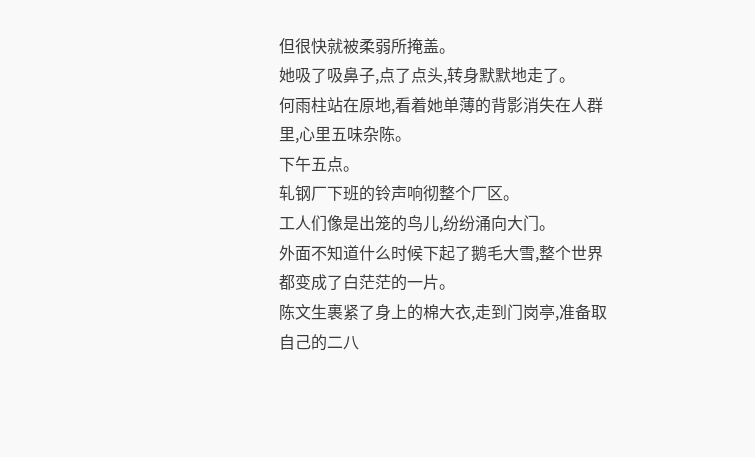但很快就被柔弱所掩盖。
她吸了吸鼻子,点了点头,转身默默地走了。
何雨柱站在原地,看着她单薄的背影消失在人群里,心里五味杂陈。
下午五点。
轧钢厂下班的铃声响彻整个厂区。
工人们像是出笼的鸟儿,纷纷涌向大门。
外面不知道什么时候下起了鹅毛大雪,整个世界都变成了白茫茫的一片。
陈文生裹紧了身上的棉大衣,走到门岗亭,准备取自己的二八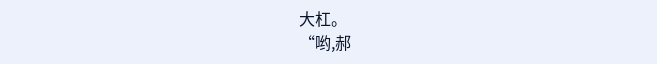大杠。
“哟,郝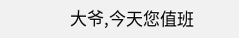大爷,今天您值班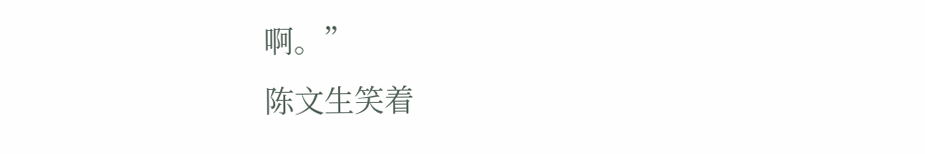啊。”
陈文生笑着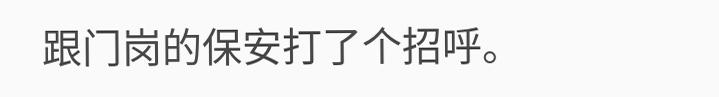跟门岗的保安打了个招呼。